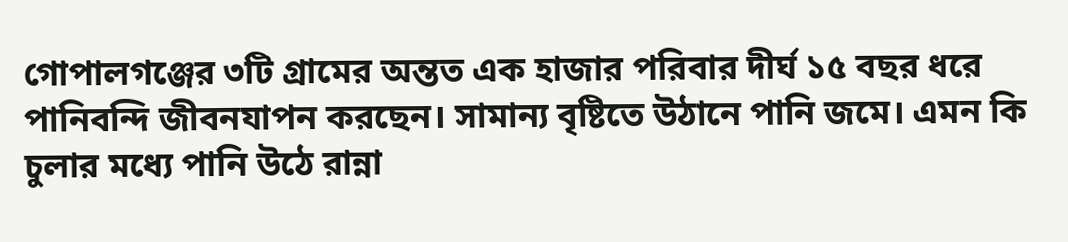গোপালগঞ্জের ৩টি গ্রামের অন্তত এক হাজার পরিবার দীর্ঘ ১৫ বছর ধরে পানিবন্দি জীবনযাপন করছেন। সামান্য বৃষ্টিতে উঠানে পানি জমে। এমন কি চুলার মধ্যে পানি উঠে রান্না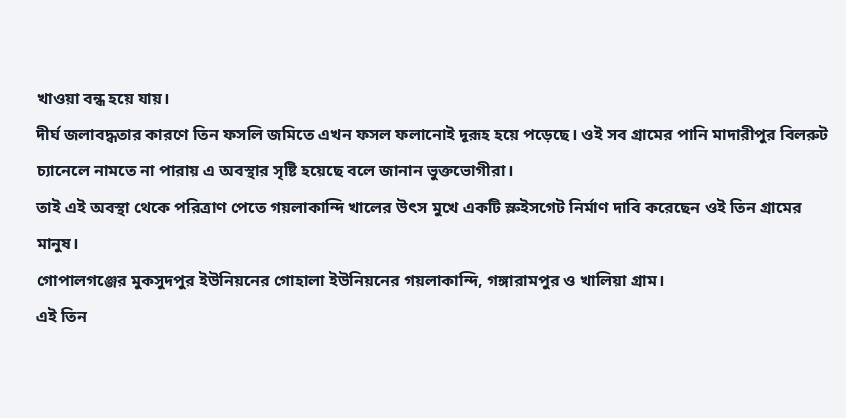খাওয়া বন্ধ হয়ে যায়।
দীর্ঘ জলাবদ্ধতার কারণে তিন ফসলি জমিতে এখন ফসল ফলানোই দূরূহ হয়ে পড়েছে। ওই সব গ্রামের পানি মাদারীপুর বিলরুট চ্যানেলে নামতে না পারায় এ অবস্থার সৃষ্টি হয়েছে বলে জানান ভুক্তভোগীরা।
তাই এই অবস্থা থেকে পরিত্রাণ পেতে গয়লাকান্দি খালের উৎস মুখে একটি স্লুইসগেট নির্মাণ দাবি করেছেন ওই তিন গ্রামের মানুষ।
গোপালগঞ্জের মুকসুদপুর ইউনিয়নের গোহালা ইউনিয়নের গয়লাকান্দি, গঙ্গারামপুর ও খালিয়া গ্রাম।
এই তিন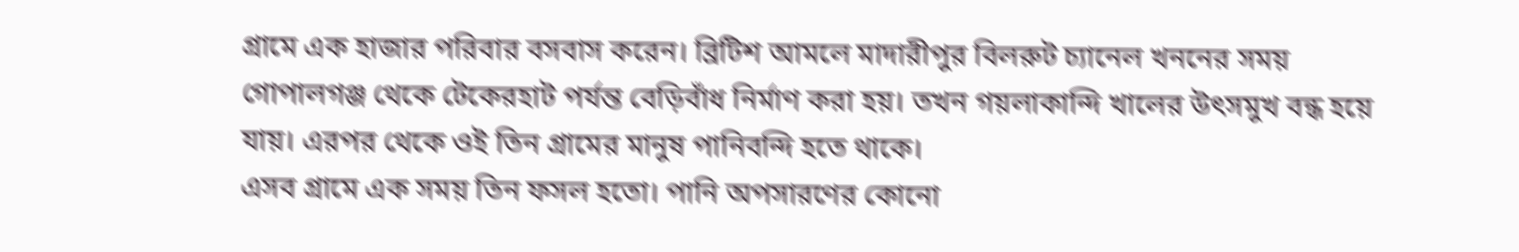গ্রামে এক হাজার পরিবার বসবাস করেন। ব্রিটিশ আমলে মাদারীপুর বিলরুট চ্যানেল খননের সময় গোপালগঞ্জ থেকে টেকেরহাট পর্যন্ত বেড়িবাঁধ নির্মাণ করা হয়। তখন গয়লাকান্দি খালের উৎসমুখ বন্ধ হয়ে যায়। এরপর থেকে ওই তিন গ্রামের মানুষ পানিবন্দি হতে থাকে।
এসব গ্রামে এক সময় তিন ফসল হতো। পানি অপসারণের কোনো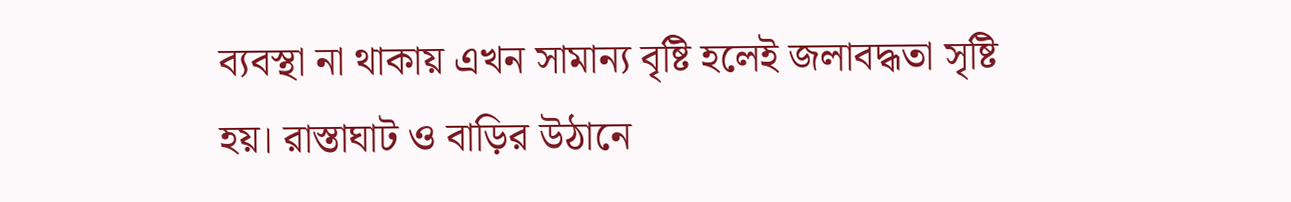ব্যবস্থা না থাকায় এখন সামান্য বৃষ্টি হলেই জলাবদ্ধতা সৃষ্টি হয়। রাস্তাঘাট ও বাড়ির উঠানে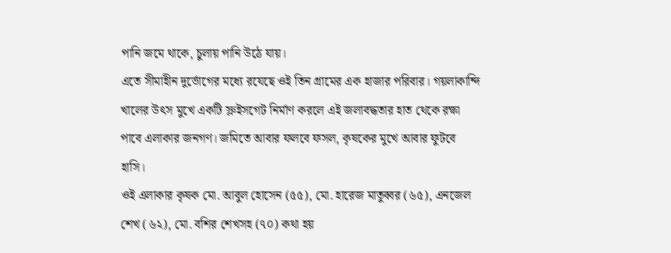পানি জমে থাকে, চুলায় পানি উঠে যায়।
এতে সীমাহীন দুর্ভোগের মধ্যে রযেছে ওই তিন গ্রামের এক হাজার পরিবার। গয়লাকান্দি খালের উৎস মুখে একটি স্লুইসগেট নির্মাণ করলে এই জলাবদ্ধতার হাত থেকে রক্ষা পাবে এলাকার জনগণ। জমিতে আবার ফলবে ফসল, কৃষকের মুখে আবার ফুটবে হাসি।
ওই এলাকার কৃষক মো. আবুল হোসেন (৫৫), মো. হারেজ মাতুব্বর (৬৫), এনজেল শেখ (৬২), মো. বশির শেখসহ (৭০) কথা হয়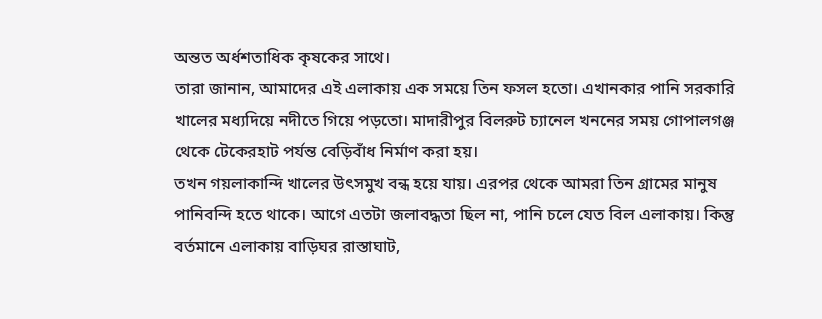অন্তত অর্ধশতাধিক কৃষকের সাথে।
তারা জানান, আমাদের এই এলাকায় এক সময়ে তিন ফসল হতো। এখানকার পানি সরকারি খালের মধ্যদিয়ে নদীতে গিয়ে পড়তো। মাদারীপুর বিলরুট চ্যানেল খননের সময় গোপালগঞ্জ থেকে টেকেরহাট পর্যন্ত বেড়িবাঁধ নির্মাণ করা হয়।
তখন গয়লাকান্দি খালের উৎসমুখ বন্ধ হয়ে যায়। এরপর থেকে আমরা তিন গ্রামের মানুষ পানিবন্দি হতে থাকে। আগে এতটা জলাবদ্ধতা ছিল না, পানি চলে যেত বিল এলাকায়। কিন্তু বর্তমানে এলাকায় বাড়িঘর রাস্তাঘাট,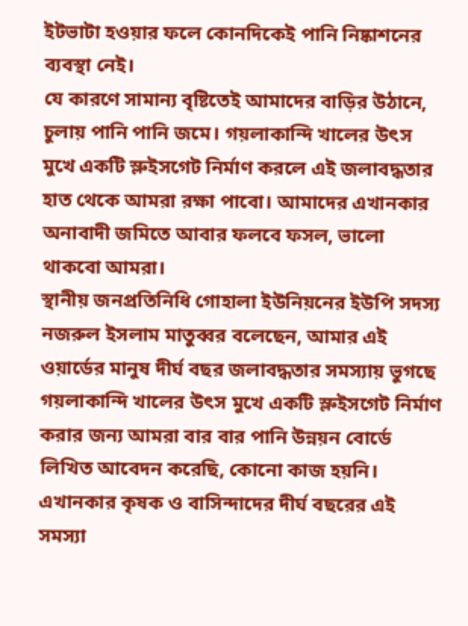ইটভাটা হওয়ার ফলে কোনদিকেই পানি নিষ্কাশনের ব্যবস্থা নেই।
যে কারণে সামান্য বৃষ্টিতেই আমাদের বাড়ির উঠানে, চুলায় পানি পানি জমে। গয়লাকান্দি খালের উৎস মুখে একটি স্লুইসগেট নির্মাণ করলে এই জলাবদ্ধতার হাত থেকে আমরা রক্ষা পাবো। আমাদের এখানকার অনাবাদী জমিতে আবার ফলবে ফসল, ভালো থাকবো আমরা।
স্থানীয় জনপ্রতিনিধি গোহালা ইউনিয়নের ইউপি সদস্য নজরুল ইসলাম মাতুব্বর বলেছেন, আমার এই ওয়ার্ডের মানুষ দীর্ঘ বছর জলাবদ্ধতার সমস্যায় ভুগছে গয়লাকান্দি খালের উৎস মুখে একটি স্লুইসগেট নির্মাণ করার জন্য আমরা বার বার পানি উন্নয়ন বোর্ডে লিখিত আবেদন করেছি, কোনো কাজ হয়নি।
এখানকার কৃষক ও বাসিন্দাদের দীর্ঘ বছরের এই সমস্যা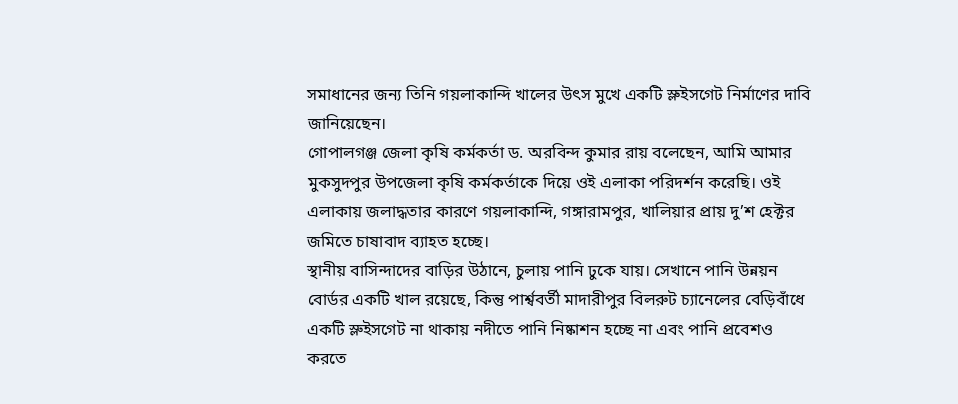সমাধানের জন্য তিনি গয়লাকান্দি খালের উৎস মুখে একটি স্লুইসগেট নির্মাণের দাবি জানিয়েছেন।
গোপালগঞ্জ জেলা কৃষি কর্মকর্তা ড. অরবিন্দ কুমার রায় বলেছেন, আমি আমার মুকসুদপুর উপজেলা কৃষি কর্মকর্তাকে দিয়ে ওই এলাকা পরিদর্শন করেছি। ওই এলাকায় জলাদ্ধতার কারণে গয়লাকান্দি, গঙ্গারামপুর, খালিয়ার প্রায় দু’শ হেক্টর জমিতে চাষাবাদ ব্যাহত হচ্ছে।
স্থানীয় বাসিন্দাদের বাড়ির উঠানে, চুলায় পানি ঢুকে যায়। সেখানে পানি উন্নয়ন বোর্ডর একটি খাল রয়েছে, কিন্তু পার্শ্ববর্তী মাদারীপুর বিলরুট চ্যানেলের বেড়িবাঁধে একটি স্লুইসগেট না থাকায় নদীতে পানি নিষ্কাশন হচ্ছে না এবং পানি প্রবেশও করতে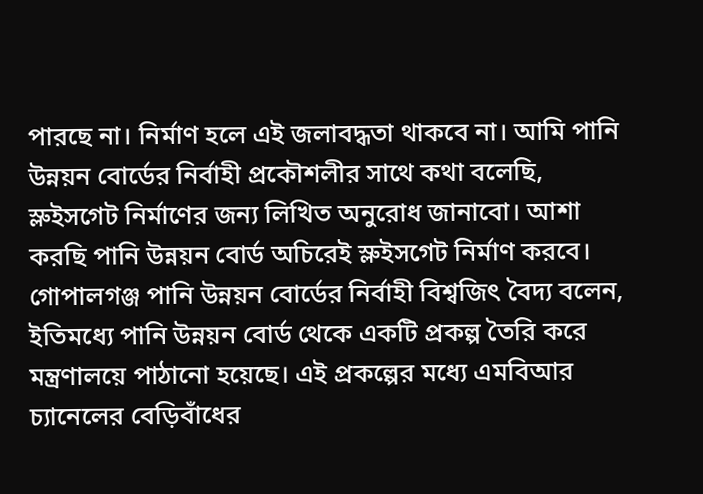পারছে না। নির্মাণ হলে এই জলাবদ্ধতা থাকবে না। আমি পানি উন্নয়ন বোর্ডের নির্বাহী প্রকৌশলীর সাথে কথা বলেছি, স্লুইসগেট নির্মাণের জন্য লিখিত অনুরোধ জানাবো। আশা করছি পানি উন্নয়ন বোর্ড অচিরেই স্লুইসগেট নির্মাণ করবে।
গোপালগঞ্জ পানি উন্নয়ন বোর্ডের নির্বাহী বিশ্বজিৎ বৈদ্য বলেন, ইতিমধ্যে পানি উন্নয়ন বোর্ড থেকে একটি প্রকল্প তৈরি করে মন্ত্রণালয়ে পাঠানো হয়েছে। এই প্রকল্পের মধ্যে এমবিআর চ্যানেলের বেড়িবাঁধের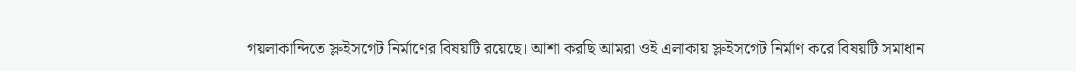গয়লাকান্দিতে স্লুইসগেট নির্মাণের বিষয়টি রয়েছে। আশা করছি আমরা ওই এলাকায় স্লুইসগেট নির্মাণ করে বিষয়টি সমাধান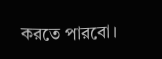করতে পারবো।